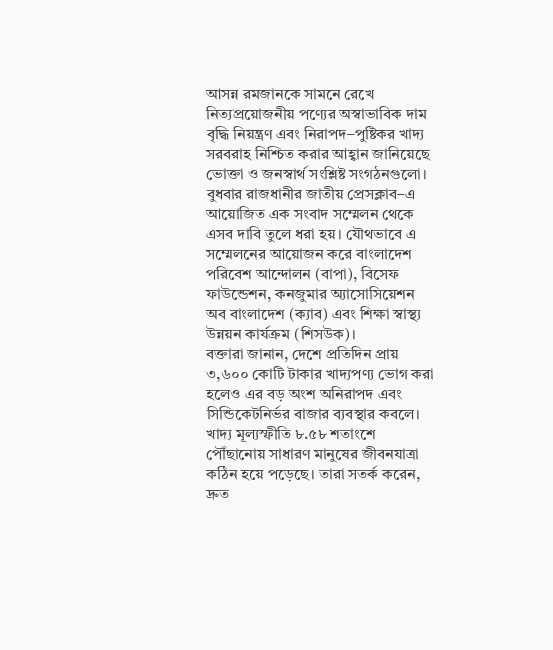আসন্ন রমজানকে সামনে রেখে নিত্যপ্রয়োজনীয় পণ্যের অস্বাভাবিক দাম বৃদ্ধি নিয়ন্ত্রণ এবং নিরাপদ–পুষ্টিকর খাদ্য সরবরাহ নিশ্চিত করার আহ্বান জানিয়েছে ভোক্তা ও জনস্বার্থ সংশ্লিষ্ট সংগঠনগুলো।
বুধবার রাজধানীর জাতীয় প্রেসক্লাব–এ আয়োজিত এক সংবাদ সম্মেলন থেকে এসব দাবি তুলে ধরা হয়। যৌথভাবে এ সম্মেলনের আয়োজন করে বাংলাদেশ পরিবেশ আন্দোলন (বাপা), বিসেফ ফাউন্ডেশন, কনজুমার অ্যাসোসিয়েশন অব বাংলাদেশ (ক্যাব) এবং শিক্ষা স্বাস্থ্য উন্নয়ন কার্যক্রম (শিসউক)।
বক্তারা জানান, দেশে প্রতিদিন প্রায় ৩,৬০০ কোটি টাকার খাদ্যপণ্য ভোগ করা হলেও এর বড় অংশ অনিরাপদ এবং সিন্ডিকেটনির্ভর বাজার ব্যবস্থার কবলে। খাদ্য মূল্যস্ফীতি ৮.৫৮ শতাংশে পৌঁছানোয় সাধারণ মানুষের জীবনযাত্রা কঠিন হয়ে পড়েছে। তারা সতর্ক করেন, দ্রুত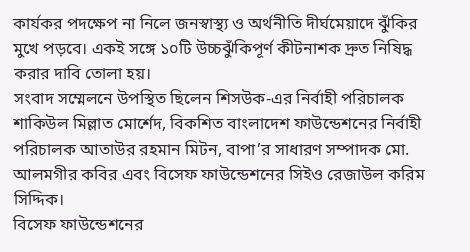কার্যকর পদক্ষেপ না নিলে জনস্বাস্থ্য ও অর্থনীতি দীর্ঘমেয়াদে ঝুঁকির মুখে পড়বে। একই সঙ্গে ১০টি উচ্চঝুঁকিপূর্ণ কীটনাশক দ্রুত নিষিদ্ধ করার দাবি তোলা হয়।
সংবাদ সম্মেলনে উপস্থিত ছিলেন শিসউক-এর নির্বাহী পরিচালক শাকিউল মিল্লাত মোর্শেদ, বিকশিত বাংলাদেশ ফাউন্ডেশনের নির্বাহী পরিচালক আতাউর রহমান মিটন, বাপা’র সাধারণ সম্পাদক মো. আলমগীর কবির এবং বিসেফ ফাউন্ডেশনের সিইও রেজাউল করিম সিদ্দিক।
বিসেফ ফাউন্ডেশনের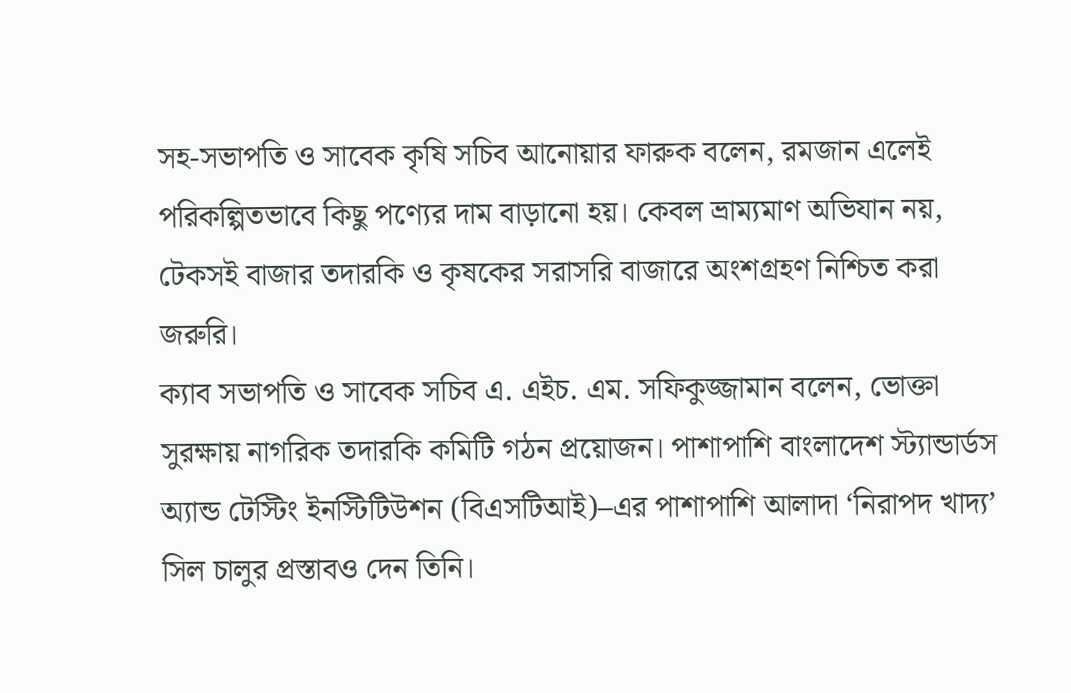সহ-সভাপতি ও সাবেক কৃষি সচিব আনোয়ার ফারুক বলেন, রমজান এলেই পরিকল্পিতভাবে কিছু পণ্যের দাম বাড়ানো হয়। কেবল ভ্রাম্যমাণ অভিযান নয়, টেকসই বাজার তদারকি ও কৃষকের সরাসরি বাজারে অংশগ্রহণ নিশ্চিত করা জরুরি।
ক্যাব সভাপতি ও সাবেক সচিব এ. এইচ. এম. সফিকুজ্জামান বলেন, ভোক্তা সুরক্ষায় নাগরিক তদারকি কমিটি গঠন প্রয়োজন। পাশাপাশি বাংলাদেশ স্ট্যান্ডার্ডস অ্যান্ড টেস্টিং ইনস্টিটিউশন (বিএসটিআই)–এর পাশাপাশি আলাদা ‘নিরাপদ খাদ্য’ সিল চালুর প্রস্তাবও দেন তিনি।